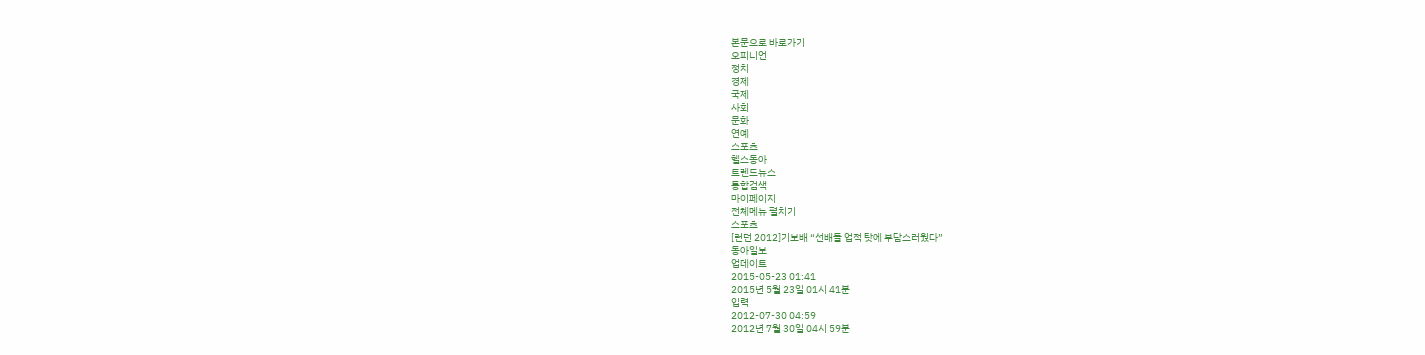본문으로 바로가기
오피니언
정치
경제
국제
사회
문화
연예
스포츠
헬스동아
트렌드뉴스
통합검색
마이페이지
전체메뉴 펼치기
스포츠
[런던 2012]기보배 “선배들 업적 탓에 부담스러웠다”
동아일보
업데이트
2015-05-23 01:41
2015년 5월 23일 01시 41분
입력
2012-07-30 04:59
2012년 7월 30일 04시 59분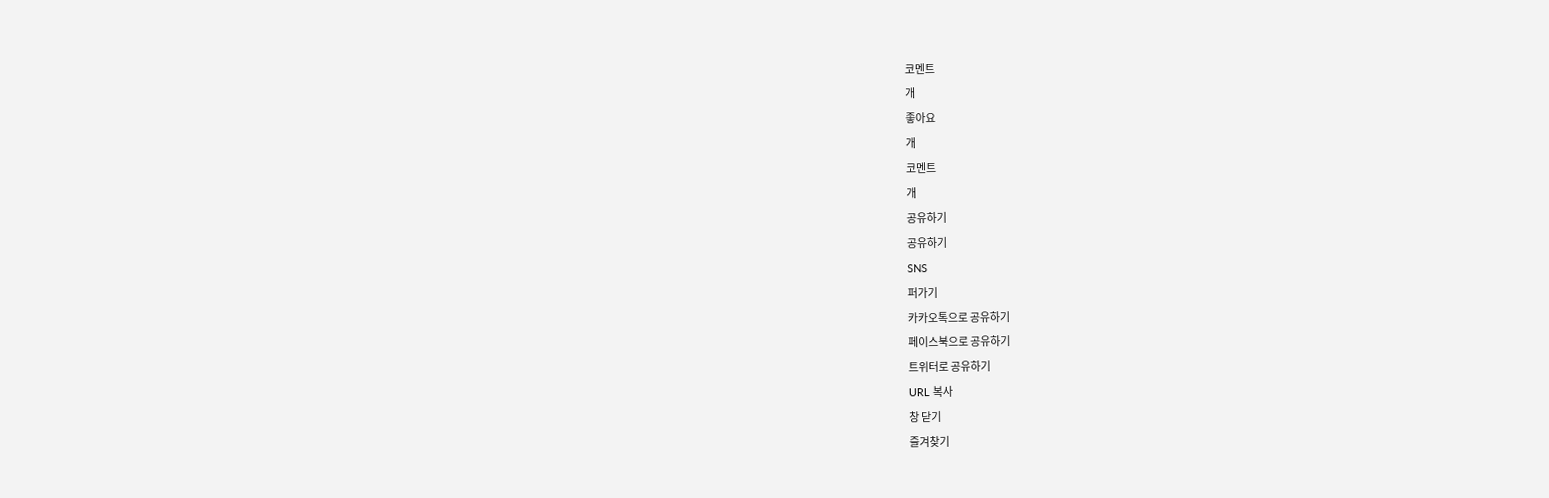코멘트
개
좋아요
개
코멘트
개
공유하기
공유하기
SNS
퍼가기
카카오톡으로 공유하기
페이스북으로 공유하기
트위터로 공유하기
URL 복사
창 닫기
즐겨찾기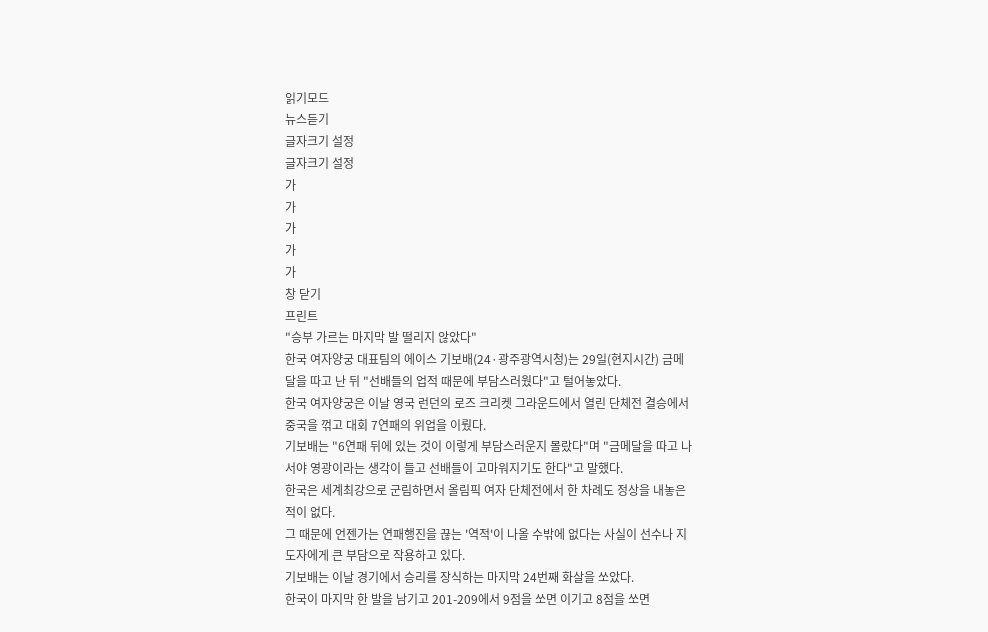읽기모드
뉴스듣기
글자크기 설정
글자크기 설정
가
가
가
가
가
창 닫기
프린트
"승부 가르는 마지막 발 떨리지 않았다"
한국 여자양궁 대표팀의 에이스 기보배(24·광주광역시청)는 29일(현지시간) 금메달을 따고 난 뒤 "선배들의 업적 때문에 부담스러웠다"고 털어놓았다.
한국 여자양궁은 이날 영국 런던의 로즈 크리켓 그라운드에서 열린 단체전 결승에서 중국을 꺾고 대회 7연패의 위업을 이뤘다.
기보배는 "6연패 뒤에 있는 것이 이렇게 부담스러운지 몰랐다"며 "금메달을 따고 나서야 영광이라는 생각이 들고 선배들이 고마워지기도 한다"고 말했다.
한국은 세계최강으로 군림하면서 올림픽 여자 단체전에서 한 차례도 정상을 내놓은 적이 없다.
그 때문에 언젠가는 연패행진을 끊는 '역적'이 나올 수밖에 없다는 사실이 선수나 지도자에게 큰 부담으로 작용하고 있다.
기보배는 이날 경기에서 승리를 장식하는 마지막 24번째 화살을 쏘았다.
한국이 마지막 한 발을 남기고 201-209에서 9점을 쏘면 이기고 8점을 쏘면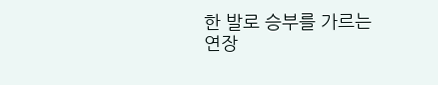한 발로 승부를 가르는 연장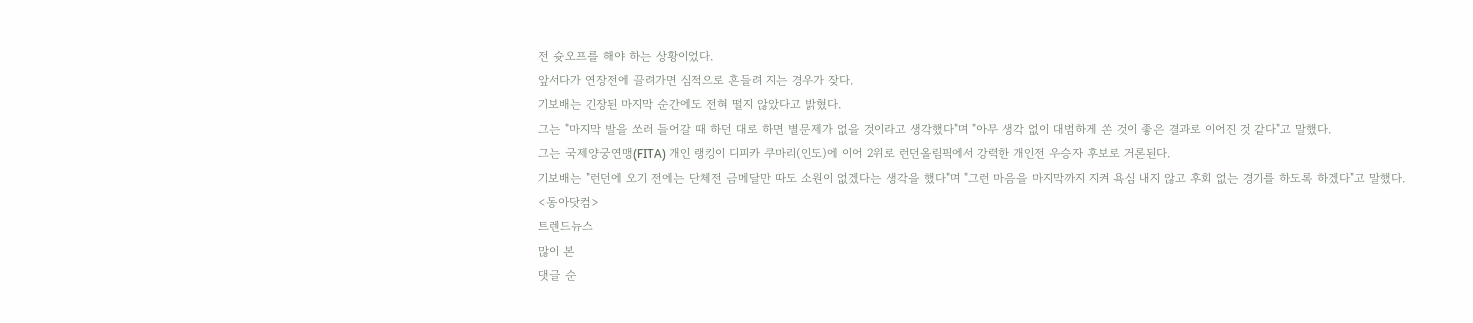전 슛오프를 해야 하는 상황이었다.
앞서다가 연장전에 끌려가면 심적으로 흔들려 지는 경우가 잦다.
기보배는 긴장된 마지막 순간에도 전혀 떨지 않았다고 밝혔다.
그는 "마지막 발을 쏘러 들어갈 때 하던 대로 하면 별문제가 없을 것이라고 생각했다"며 "아무 생각 없이 대범하게 쏜 것이 좋은 결과로 이어진 것 같다"고 말했다.
그는 국제양궁연맹(FITA) 개인 랭킹이 디피카 쿠마리(인도)에 이어 2위로 런던올림픽에서 강력한 개인전 우승자 후보로 거론된다.
기보배는 "런던에 오기 전에는 단체전 금메달만 따도 소원이 없겠다는 생각을 했다"며 "그런 마음을 마지막까지 지켜 욕심 내지 않고 후회 없는 경기를 하도록 하겠다"고 말했다.
<동아닷컴>
트렌드뉴스
많이 본
댓글 순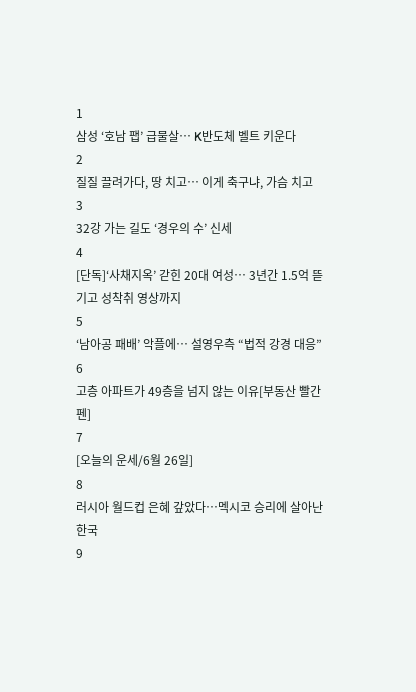1
삼성 ‘호남 팹’ 급물살… K반도체 벨트 키운다
2
질질 끌려가다, 땅 치고… 이게 축구냐, 가슴 치고
3
32강 가는 길도 ‘경우의 수’ 신세
4
[단독]‘사채지옥’ 갇힌 20대 여성… 3년간 1.5억 뜯기고 성착취 영상까지
5
‘남아공 패배’ 악플에… 설영우측 “법적 강경 대응”
6
고층 아파트가 49층을 넘지 않는 이유[부동산 빨간펜]
7
[오늘의 운세/6월 26일]
8
러시아 월드컵 은혜 갚았다…멕시코 승리에 살아난 한국
9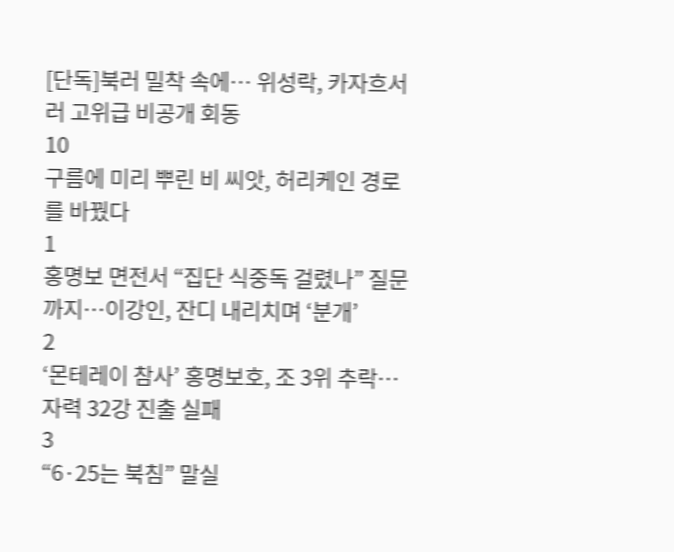[단독]북러 밀착 속에… 위성락, 카자흐서 러 고위급 비공개 회동
10
구름에 미리 뿌린 비 씨앗, 허리케인 경로를 바꿨다
1
홍명보 면전서 “집단 식중독 걸렸나” 질문까지…이강인, 잔디 내리치며 ‘분개’
2
‘몬테레이 참사’ 홍명보호, 조 3위 추락…자력 32강 진출 실패
3
“6·25는 북침” 말실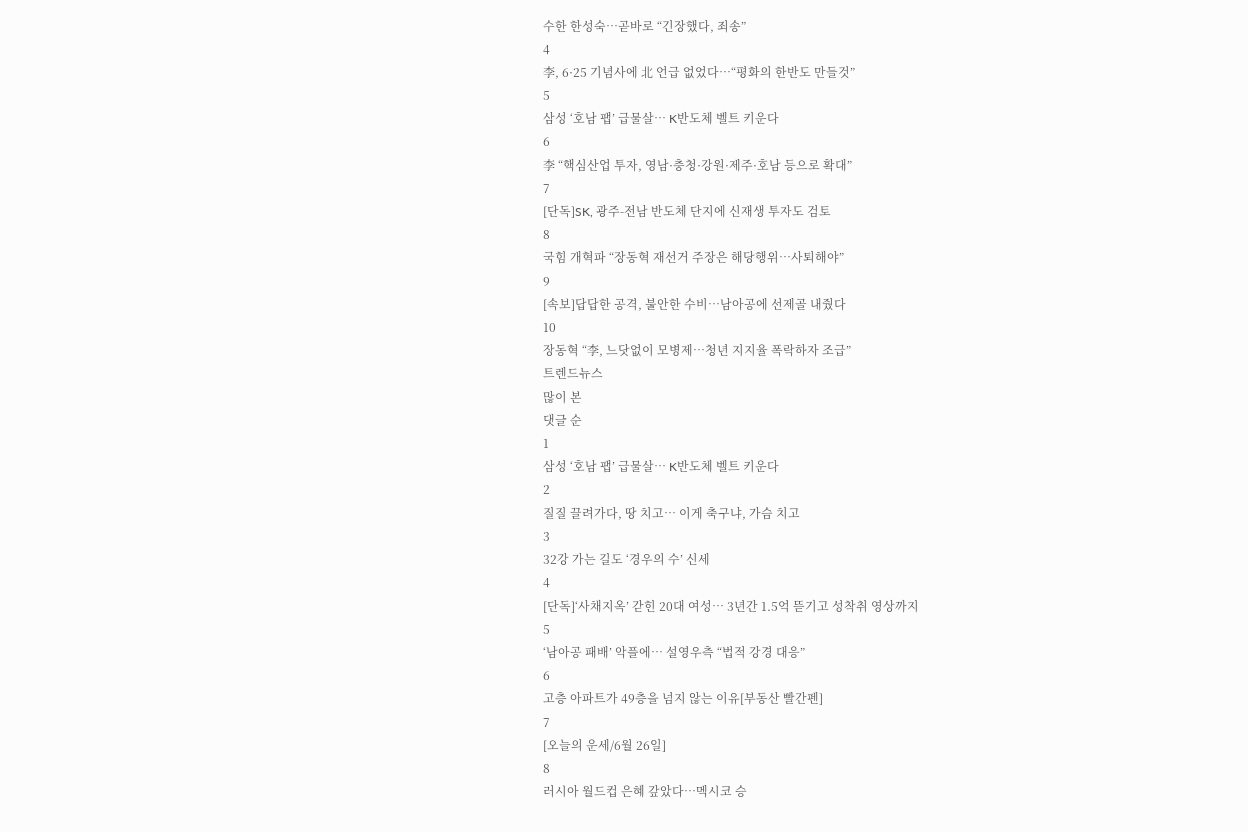수한 한성숙…곧바로 “긴장했다, 죄송”
4
李, 6·25 기념사에 北 언급 없었다…“평화의 한반도 만들것”
5
삼성 ‘호남 팹’ 급물살… K반도체 벨트 키운다
6
李 “핵심산업 투자, 영남·충청·강원·제주·호남 등으로 확대”
7
[단독]SK, 광주-전남 반도체 단지에 신재생 투자도 검토
8
국힘 개혁파 “장동혁 재선거 주장은 해당행위…사퇴해야”
9
[속보]답답한 공격, 불안한 수비…남아공에 선제골 내줬다
10
장동혁 “李, 느닷없이 모병제…청년 지지율 폭락하자 조급”
트렌드뉴스
많이 본
댓글 순
1
삼성 ‘호남 팹’ 급물살… K반도체 벨트 키운다
2
질질 끌려가다, 땅 치고… 이게 축구냐, 가슴 치고
3
32강 가는 길도 ‘경우의 수’ 신세
4
[단독]‘사채지옥’ 갇힌 20대 여성… 3년간 1.5억 뜯기고 성착취 영상까지
5
‘남아공 패배’ 악플에… 설영우측 “법적 강경 대응”
6
고층 아파트가 49층을 넘지 않는 이유[부동산 빨간펜]
7
[오늘의 운세/6월 26일]
8
러시아 월드컵 은혜 갚았다…멕시코 승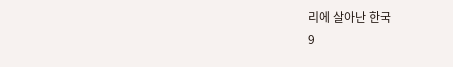리에 살아난 한국
9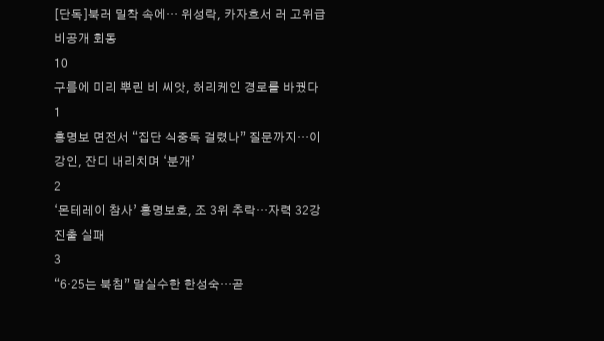[단독]북러 밀착 속에… 위성락, 카자흐서 러 고위급 비공개 회동
10
구름에 미리 뿌린 비 씨앗, 허리케인 경로를 바꿨다
1
홍명보 면전서 “집단 식중독 걸렸나” 질문까지…이강인, 잔디 내리치며 ‘분개’
2
‘몬테레이 참사’ 홍명보호, 조 3위 추락…자력 32강 진출 실패
3
“6·25는 북침” 말실수한 한성숙…곧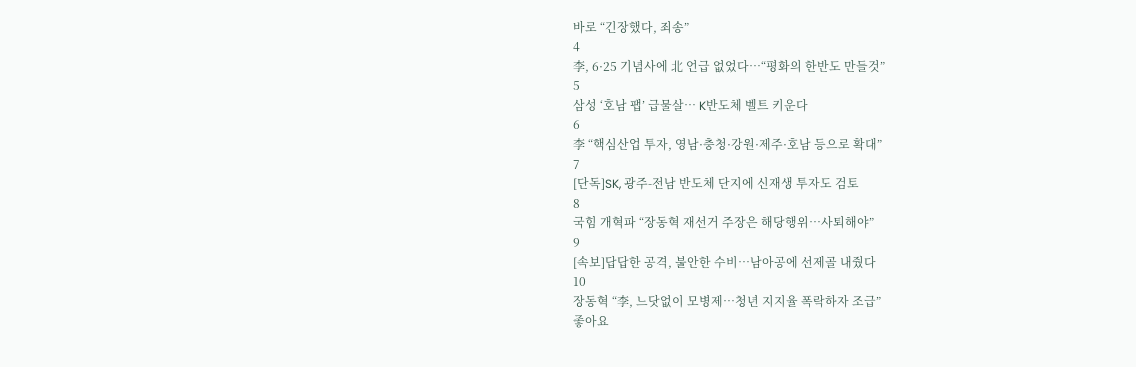바로 “긴장했다, 죄송”
4
李, 6·25 기념사에 北 언급 없었다…“평화의 한반도 만들것”
5
삼성 ‘호남 팹’ 급물살… K반도체 벨트 키운다
6
李 “핵심산업 투자, 영남·충청·강원·제주·호남 등으로 확대”
7
[단독]SK, 광주-전남 반도체 단지에 신재생 투자도 검토
8
국힘 개혁파 “장동혁 재선거 주장은 해당행위…사퇴해야”
9
[속보]답답한 공격, 불안한 수비…남아공에 선제골 내줬다
10
장동혁 “李, 느닷없이 모병제…청년 지지율 폭락하자 조급”
좋아요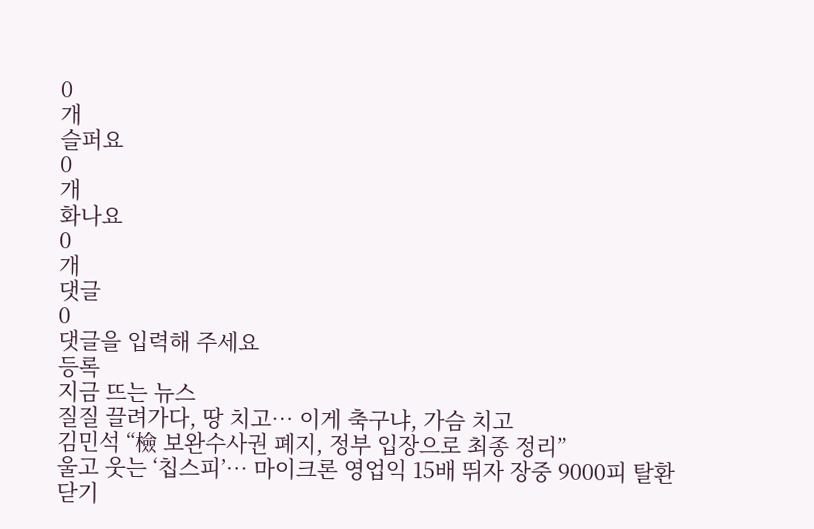0
개
슬퍼요
0
개
화나요
0
개
댓글
0
댓글을 입력해 주세요
등록
지금 뜨는 뉴스
질질 끌려가다, 땅 치고… 이게 축구냐, 가슴 치고
김민석 “檢 보완수사권 폐지, 정부 입장으로 최종 정리”
울고 웃는 ‘칩스피’… 마이크론 영업익 15배 뛰자 장중 9000피 탈환
닫기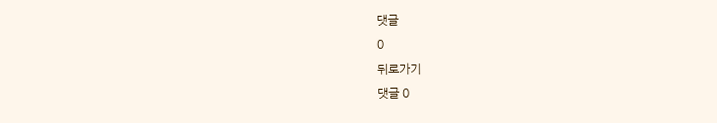댓글
0
뒤로가기
댓글 0